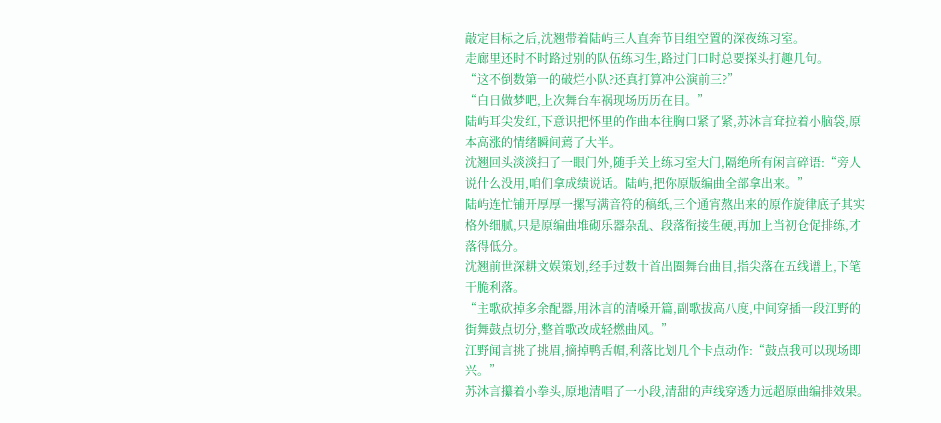敲定目标之后,沈翘带着陆屿三人直奔节目组空置的深夜练习室。
走廊里还时不时路过别的队伍练习生,路过门口时总要探头打趣几句。
“这不倒数第一的破烂小队?还真打算冲公演前三?”
“白日做梦吧,上次舞台车祸现场历历在目。”
陆屿耳尖发红,下意识把怀里的作曲本往胸口紧了紧,苏沐言耷拉着小脑袋,原本高涨的情绪瞬间蔫了大半。
沈翘回头淡淡扫了一眼门外,随手关上练习室大门,隔绝所有闲言碎语:“旁人说什么没用,咱们拿成绩说话。陆屿,把你原版编曲全部拿出来。”
陆屿连忙铺开厚厚一摞写满音符的稿纸,三个通宵熬出来的原作旋律底子其实格外细腻,只是原编曲堆砌乐器杂乱、段落衔接生硬,再加上当初仓促排练,才落得低分。
沈翘前世深耕文娱策划,经手过数十首出圈舞台曲目,指尖落在五线谱上,下笔干脆利落。
“主歌砍掉多余配器,用沐言的清嗓开篇,副歌拔高八度,中间穿插一段江野的街舞鼓点切分,整首歌改成轻燃曲风。”
江野闻言挑了挑眉,摘掉鸭舌帽,利落比划几个卡点动作:“鼓点我可以现场即兴。”
苏沐言攥着小拳头,原地清唱了一小段,清甜的声线穿透力远超原曲编排效果。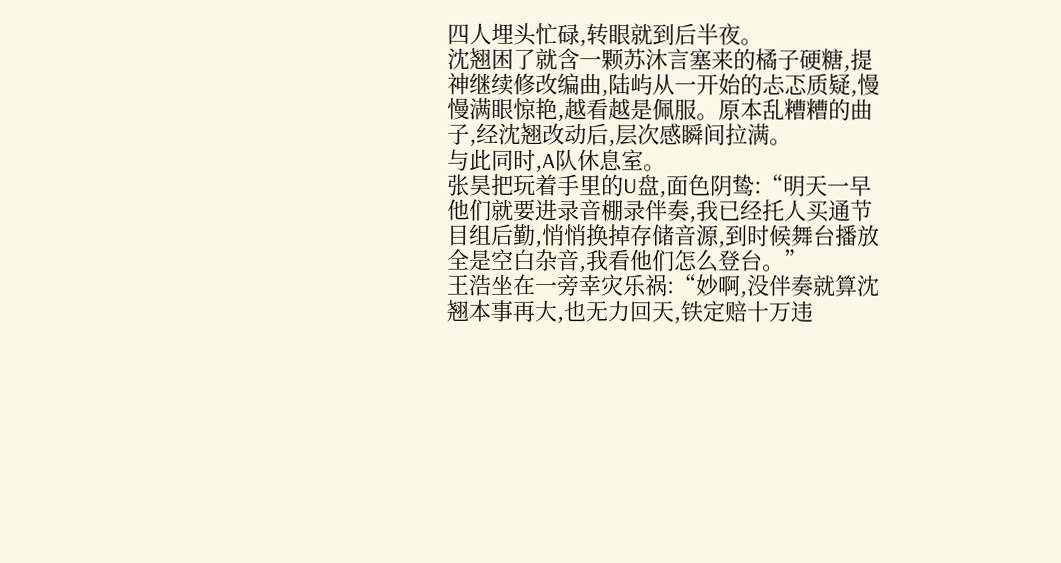四人埋头忙碌,转眼就到后半夜。
沈翘困了就含一颗苏沐言塞来的橘子硬糖,提神继续修改编曲,陆屿从一开始的忐忑质疑,慢慢满眼惊艳,越看越是佩服。原本乱糟糟的曲子,经沈翘改动后,层次感瞬间拉满。
与此同时,A队休息室。
张昊把玩着手里的U盘,面色阴鸷:“明天一早他们就要进录音棚录伴奏,我已经托人买通节目组后勤,悄悄换掉存储音源,到时候舞台播放全是空白杂音,我看他们怎么登台。”
王浩坐在一旁幸灾乐祸:“妙啊,没伴奏就算沈翘本事再大,也无力回天,铁定赔十万违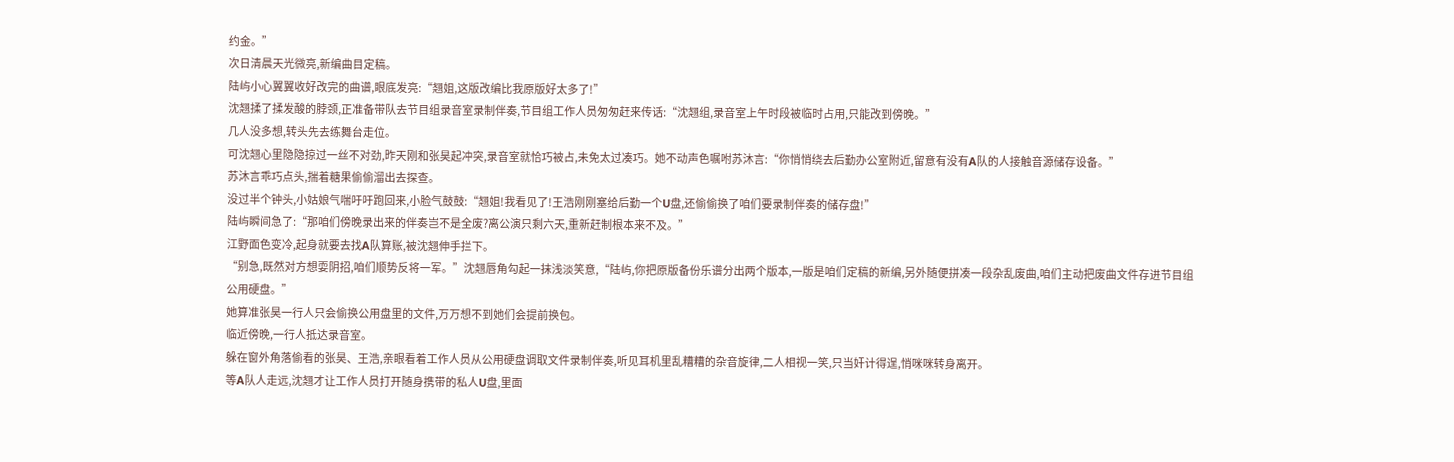约金。”
次日清晨天光微亮,新编曲目定稿。
陆屿小心翼翼收好改完的曲谱,眼底发亮:“翘姐,这版改编比我原版好太多了!”
沈翘揉了揉发酸的脖颈,正准备带队去节目组录音室录制伴奏,节目组工作人员匆匆赶来传话:“沈翘组,录音室上午时段被临时占用,只能改到傍晚。”
几人没多想,转头先去练舞台走位。
可沈翘心里隐隐掠过一丝不对劲,昨天刚和张昊起冲突,录音室就恰巧被占,未免太过凑巧。她不动声色嘱咐苏沐言:“你悄悄绕去后勤办公室附近,留意有没有A队的人接触音源储存设备。”
苏沐言乖巧点头,揣着糖果偷偷溜出去探查。
没过半个钟头,小姑娘气喘吁吁跑回来,小脸气鼓鼓:“翘姐!我看见了!王浩刚刚塞给后勤一个U盘,还偷偷换了咱们要录制伴奏的储存盘!”
陆屿瞬间急了:“那咱们傍晚录出来的伴奏岂不是全废?离公演只剩六天,重新赶制根本来不及。”
江野面色变冷,起身就要去找A队算账,被沈翘伸手拦下。
“别急,既然对方想耍阴招,咱们顺势反将一军。”沈翘唇角勾起一抹浅淡笑意,“陆屿,你把原版备份乐谱分出两个版本,一版是咱们定稿的新编,另外随便拼凑一段杂乱废曲,咱们主动把废曲文件存进节目组公用硬盘。”
她算准张昊一行人只会偷换公用盘里的文件,万万想不到她们会提前换包。
临近傍晚,一行人抵达录音室。
躲在窗外角落偷看的张昊、王浩,亲眼看着工作人员从公用硬盘调取文件录制伴奏,听见耳机里乱糟糟的杂音旋律,二人相视一笑,只当奸计得逞,悄咪咪转身离开。
等A队人走远,沈翘才让工作人员打开随身携带的私人U盘,里面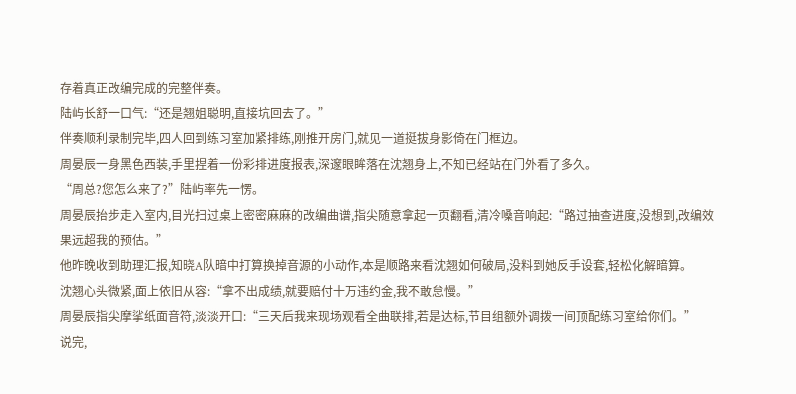存着真正改编完成的完整伴奏。
陆屿长舒一口气:“还是翘姐聪明,直接坑回去了。”
伴奏顺利录制完毕,四人回到练习室加紧排练,刚推开房门,就见一道挺拔身影倚在门框边。
周晏辰一身黑色西装,手里捏着一份彩排进度报表,深邃眼眸落在沈翘身上,不知已经站在门外看了多久。
“周总?您怎么来了?”陆屿率先一愣。
周晏辰抬步走入室内,目光扫过桌上密密麻麻的改编曲谱,指尖随意拿起一页翻看,清冷嗓音响起:“路过抽查进度,没想到,改编效果远超我的预估。”
他昨晚收到助理汇报,知晓A队暗中打算换掉音源的小动作,本是顺路来看沈翘如何破局,没料到她反手设套,轻松化解暗算。
沈翘心头微紧,面上依旧从容:“拿不出成绩,就要赔付十万违约金,我不敢怠慢。”
周晏辰指尖摩挲纸面音符,淡淡开口:“三天后我来现场观看全曲联排,若是达标,节目组额外调拨一间顶配练习室给你们。”
说完,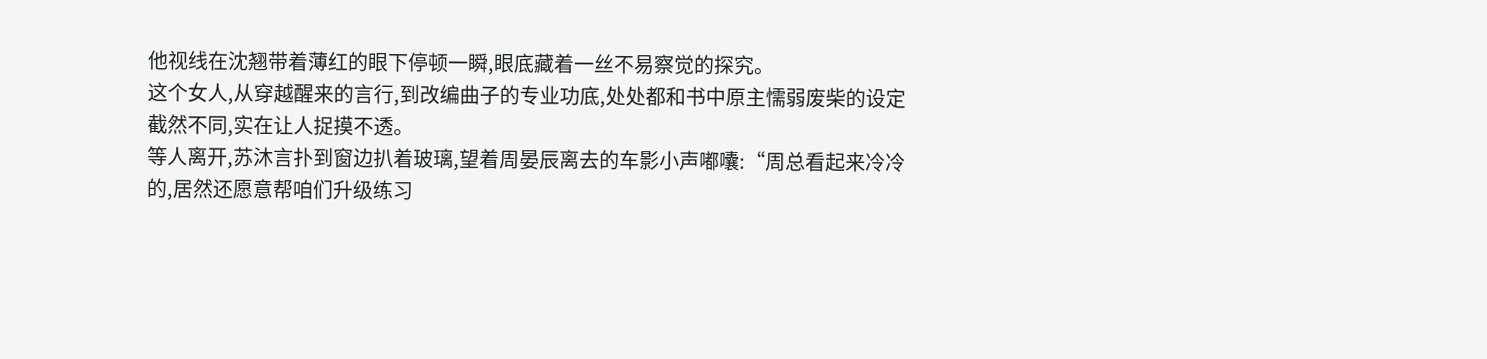他视线在沈翘带着薄红的眼下停顿一瞬,眼底藏着一丝不易察觉的探究。
这个女人,从穿越醒来的言行,到改编曲子的专业功底,处处都和书中原主懦弱废柴的设定截然不同,实在让人捉摸不透。
等人离开,苏沐言扑到窗边扒着玻璃,望着周晏辰离去的车影小声嘟囔:“周总看起来冷冷的,居然还愿意帮咱们升级练习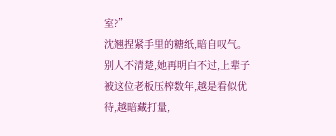室?”
沈翘捏紧手里的糖纸,暗自叹气。
别人不清楚,她再明白不过,上辈子被这位老板压榨数年,越是看似优待,越暗藏打量,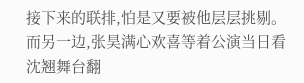接下来的联排,怕是又要被他层层挑剔。
而另一边,张昊满心欢喜等着公演当日看沈翘舞台翻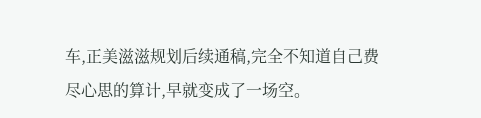车,正美滋滋规划后续通稿,完全不知道自己费尽心思的算计,早就变成了一场空。